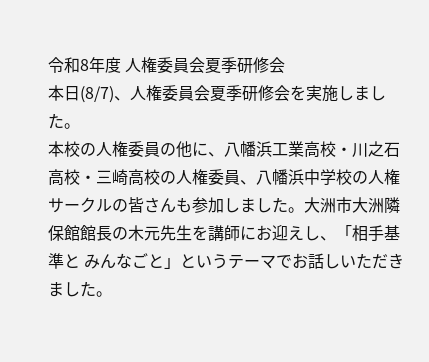令和8年度 人権委員会夏季研修会
本日(8/7)、人権委員会夏季研修会を実施しました。
本校の人権委員の他に、八幡浜工業高校・川之石高校・三崎高校の人権委員、八幡浜中学校の人権サークルの皆さんも参加しました。大洲市大洲隣保館館長の木元先生を講師にお迎えし、「相手基準と みんなごと」というテーマでお話しいただきました。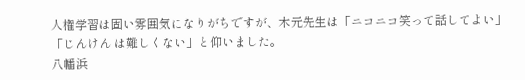人権学習は固い雰囲気になりがちですが、木元先生は「ニコニコ笑って話してよい」「じんけん は難しくない」と仰いました。
八幡浜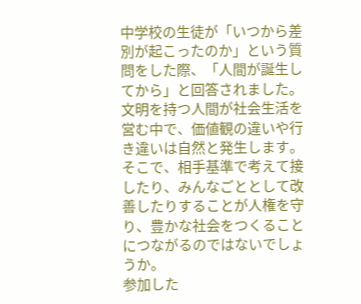中学校の生徒が「いつから差別が起こったのか」という質問をした際、「人間が誕生してから」と回答されました。文明を持つ人間が社会生活を営む中で、価値観の違いや行き違いは自然と発生します。そこで、相手基準で考えて接したり、みんなごととして改善したりすることが人権を守り、豊かな社会をつくることにつながるのではないでしょうか。
参加した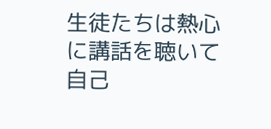生徒たちは熱心に講話を聴いて自己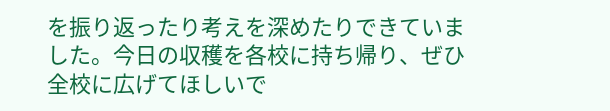を振り返ったり考えを深めたりできていました。今日の収穫を各校に持ち帰り、ぜひ全校に広げてほしいで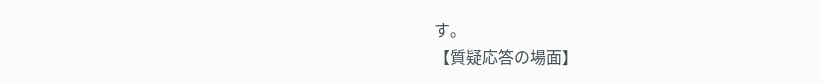す。
【質疑応答の場面】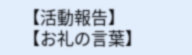【活動報告】
【お礼の言葉】